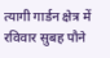त्यागी गार्डन क्षेत्र में रविवार सुबह पौने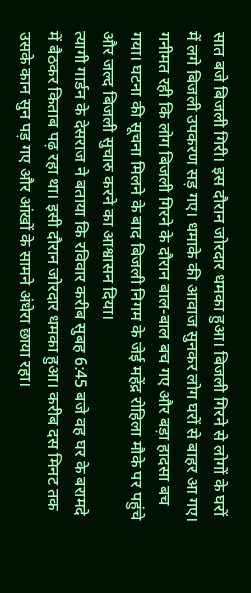सात बजे बिजली गिरी। इस दौरान जोरदार धमका हुआ। बिजली गिरने से लोगों के घरों में लगे बिजली उपकरण सड़ गए। धमाके की आवाज सुनकर लोग घरों से बाहर आ गए। गनीमत रही कि लोग बिजली गिरने के दौरान बाल-बाल बच गए और बड़ा हादसा बच गया। घटना की सूचना मिलने के बाद बिजली निगम के जेई महेंद्र रोहिला मौके पर पहुंचे और जल्द बिजली सुचारु करने का आश्वासन दिया।
त्यागी गार्डन के देसराज ने बताया कि रविवार करीब सुबह 6:45 बजे वह घर के बरामदे में बैठकर किताब पढ़ रहा था। इसी दौरान जोरदार धमका हुआ। करीब दस मिनट तक उसके कान सुन पड़ गए और आंखों के सामने अंधेरा छाया रहा।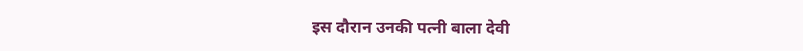इस दौरान उनकी पत्नी बाला देवी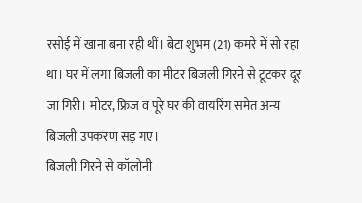रसोई में खाना बना रही थीं। बेटा शुभम (21) कमरे में सो रहा था। घर में लगा बिजली का मीटर बिजली गिरने से टूटकर दूर जा गिरी। मोटर, फ्रिज व पूरे घर की वायरिंग समेत अन्य बिजली उपकरण सड़ गए।
बिजली गिरने से कॉलोनी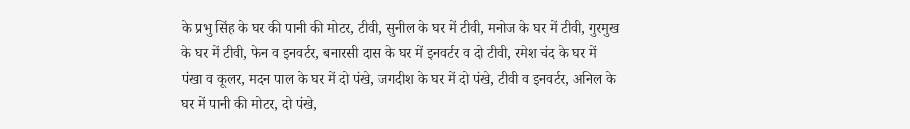के प्रभु सिंह के घर की पानी की मोटर, टीवी, सुनील के घर में टीवी, मनोज के घर में टीवी, गुरमुख के घर में टीवी, फेन व इनवर्टर, बनारसी दास के घर में इनवर्टर व दो टीवी, रमेश चंद के घर में पंखा व कूलर, मदन पाल के घर में दो पंखे, जगदीश के घर में दो पंखे, टीवी व इनवर्टर, अनिल के घर में पानी की मोटर, दो पंखे,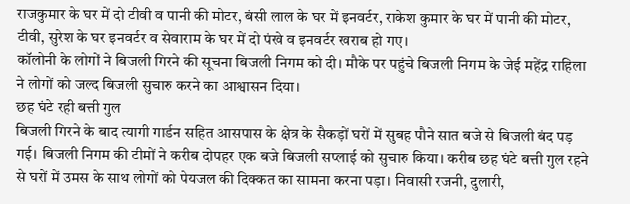राजकुमार के घर में दो टीवी व पानी की मोटर, बंसी लाल के घर में इनवर्टर, राकेश कुमार के घर में पानी की मोटर, टीवी, सुरेश के घर इनवर्टर व सेवाराम के घर में दो पंखे व इनवर्टर खराब हो गए।
कॉलोनी के लोगों ने बिजली गिरने की सूचना बिजली निगम को दी। मौके पर पहुंचे बिजली निगम के जेई महेंद्र राहिला ने लोगों को जल्द बिजली सुचारु करने का आश्वासन दिया।
छह घंटे रही बत्ती गुल
बिजली गिरने के बाद त्यागी गार्डन सहित आसपास के क्षेत्र के सैकड़ों घरों में सुबह पौने सात बजे से बिजली बंद पड़ गई। बिजली निगम की टीमों ने करीब दोपहर एक बजे बिजली सप्लाई को सुचारु किया। करीब छह घंटे बत्ती गुल रहने से घरों में उमस के साथ लोगों को पेयजल की दिक्कत का सामना करना पड़ा। निवासी रजनी, दुलारी,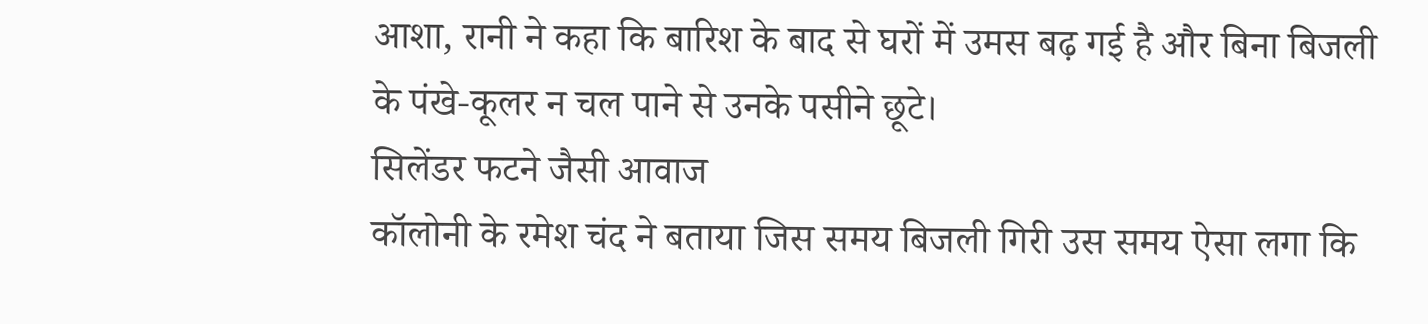आशा, रानी ने कहा कि बारिश के बाद से घरों में उमस बढ़ गई है और बिना बिजली के पंखे-कूलर न चल पाने से उनके पसीने छूटे।
सिलेंडर फटने जैसी आवाज
कॉलोनी के रमेश चंद ने बताया जिस समय बिजली गिरी उस समय ऐसा लगा कि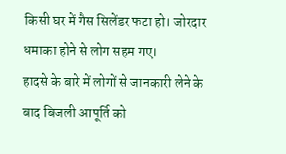किसी घर में गैस सिलेंडर फटा हो। जोरदार धमाका होने से लोग सहम गए।
हादसे के बारे में लोगों से जानकारी लेने के बाद बिजली आपूर्ति को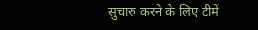सुचारु करने के लिए टीमें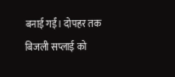बनाई गईं। दोपहर तक बिजली सप्लाई को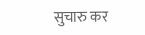सुचारु कर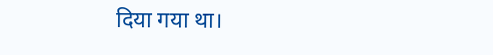दिया गया था।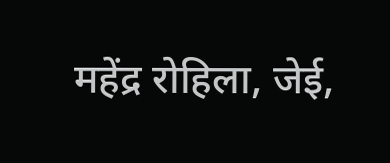महेंद्र रोहिला, जेई,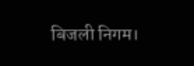बिजली निगम।